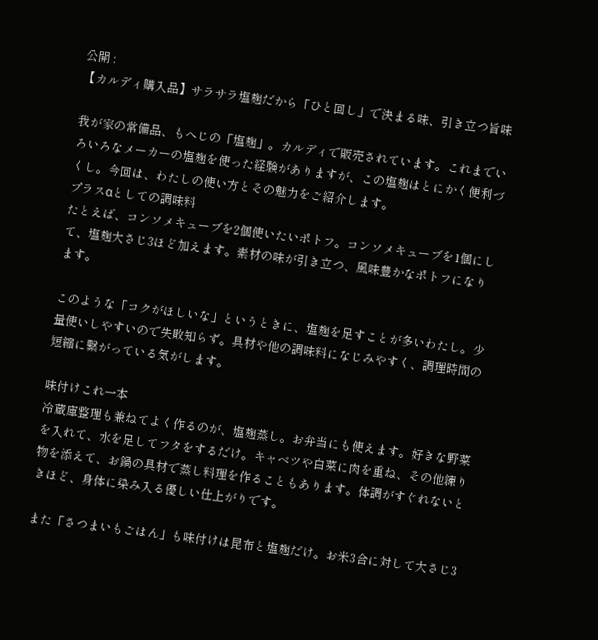公開 :
【カルディ購入品】サラサラ塩麹だから「ひと回し」で決まる味、引き立つ旨味

我が家の常備品、もへじの「塩麹」。カルディで販売されています。これまでいろいろなメーカーの塩麹を使った経験がありますが、この塩麹はとにかく便利づくし。今回は、わたしの使い方とその魅力をご紹介します。
プラスαとしての調味料
たとえば、コンソメキューブを2個使いたいポトフ。コンソメキューブを1個にして、塩麹大さじ3ほど加えます。素材の味が引き立つ、風味豊かなポトフになります。

このような「コクがほしいな」というときに、塩麹を足すことが多いわたし。少量使いしやすいので失敗知らず。具材や他の調味料になじみやすく、調理時間の短縮に繋がっている気がします。

味付けこれ一本
冷蔵庫整理も兼ねてよく作るのが、塩麹蒸し。お弁当にも使えます。好きな野菜を入れて、水を足してフタをするだけ。キャベツや白菜に肉を重ね、その他練り物を添えて、お鍋の具材で蒸し料理を作ることもあります。体調がすぐれないときほど、身体に染み入る優しい仕上がりです。

また「さつまいもごはん」も味付けは昆布と塩麹だけ。お米3合に対して大さじ3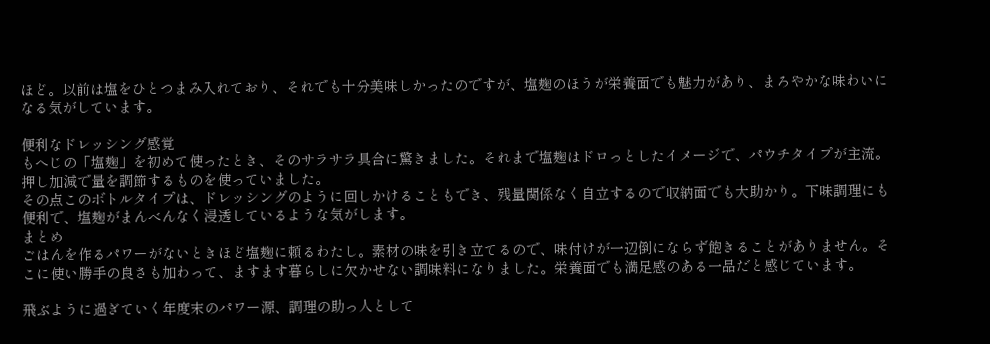ほど。以前は塩をひとつまみ入れており、それでも十分美味しかったのですが、塩麹のほうが栄養面でも魅力があり、まろやかな味わいになる気がしています。

便利なドレッシング感覚
もへじの「塩麹」を初めて使ったとき、そのサラサラ具合に驚きました。それまで塩麹はドロっとしたイメージで、パウチタイプが主流。押し加減で量を調節するものを使っていました。
その点このボトルタイプは、ドレッシングのように回しかけることもでき、残量関係なく自立するので収納面でも大助かり。下味調理にも便利で、塩麹がまんべんなく浸透しているような気がします。
まとめ
ごはんを作るパワーがないときほど塩麹に頼るわたし。素材の味を引き立てるので、味付けが一辺倒にならず飽きることがありません。そこに使い勝手の良さも加わって、ますます暮らしに欠かせない調味料になりました。栄養面でも満足感のある一品だと感じています。

飛ぶように過ぎていく年度末のパワー源、調理の助っ人として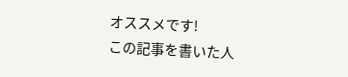オススメです!
この記事を書いた人